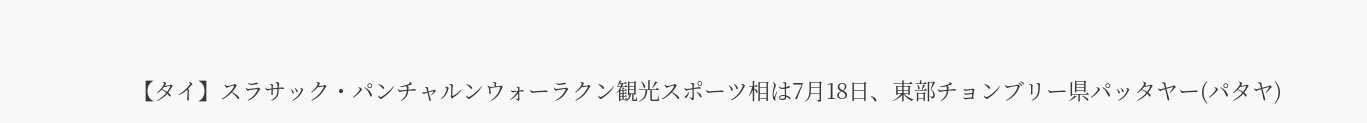【タイ】スラサック・パンチャルンウォーラクン観光スポーツ相は7月18日、東部チョンブリー県パッタヤー(パタヤ)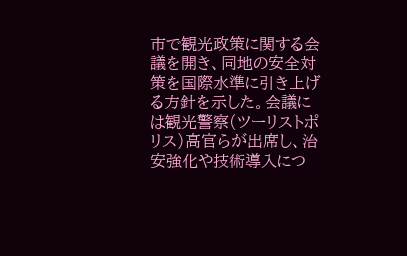市で観光政策に関する会議を開き、同地の安全対策を国際水準に引き上げる方針を示した。会議には観光警察(ツーリストポリス)高官らが出席し、治安強化や技術導入につ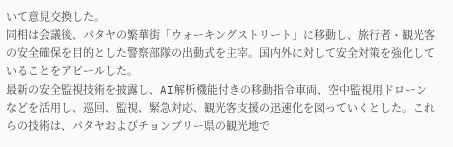いて意見交換した。
同相は会議後、パタヤの繁華街「ウォーキングストリート」に移動し、旅行者・観光客の安全確保を目的とした警察部隊の出動式を主宰。国内外に対して安全対策を強化していることをアピールした。
最新の安全監視技術を披露し、AI解析機能付きの移動指令車両、空中監視用ドローンなどを活用し、巡回、監視、緊急対応、観光客支援の迅速化を図っていくとした。これらの技術は、パタヤおよびチョンブリー県の観光地で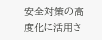安全対策の高度化に活用さ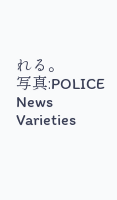れる。
写真:POLICE News Varieties